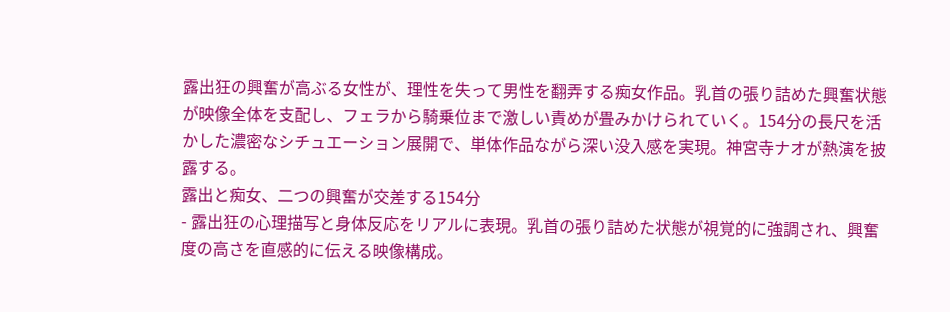露出狂の興奮が高ぶる女性が、理性を失って男性を翻弄する痴女作品。乳首の張り詰めた興奮状態が映像全体を支配し、フェラから騎乗位まで激しい責めが畳みかけられていく。154分の長尺を活かした濃密なシチュエーション展開で、単体作品ながら深い没入感を実現。神宮寺ナオが熱演を披露する。
露出と痴女、二つの興奮が交差する154分
- 露出狂の心理描写と身体反応をリアルに表現。乳首の張り詰めた状態が視覚的に強調され、興奮度の高さを直感的に伝える映像構成。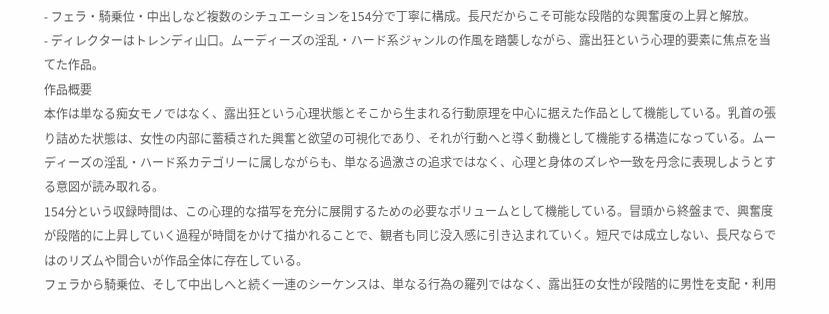- フェラ・騎乗位・中出しなど複数のシチュエーションを154分で丁寧に構成。長尺だからこそ可能な段階的な興奮度の上昇と解放。
- ディレクターはトレンディ山口。ムーディーズの淫乱・ハード系ジャンルの作風を踏襲しながら、露出狂という心理的要素に焦点を当てた作品。
作品概要
本作は単なる痴女モノではなく、露出狂という心理状態とそこから生まれる行動原理を中心に据えた作品として機能している。乳首の張り詰めた状態は、女性の内部に蓄積された興奮と欲望の可視化であり、それが行動へと導く動機として機能する構造になっている。ムーディーズの淫乱・ハード系カテゴリーに属しながらも、単なる過激さの追求ではなく、心理と身体のズレや一致を丹念に表現しようとする意図が読み取れる。
154分という収録時間は、この心理的な描写を充分に展開するための必要なボリュームとして機能している。冒頭から終盤まで、興奮度が段階的に上昇していく過程が時間をかけて描かれることで、観者も同じ没入感に引き込まれていく。短尺では成立しない、長尺ならではのリズムや間合いが作品全体に存在している。
フェラから騎乗位、そして中出しへと続く一連のシーケンスは、単なる行為の羅列ではなく、露出狂の女性が段階的に男性を支配・利用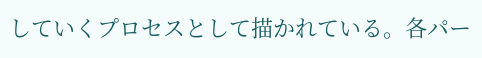していくプロセスとして描かれている。各パー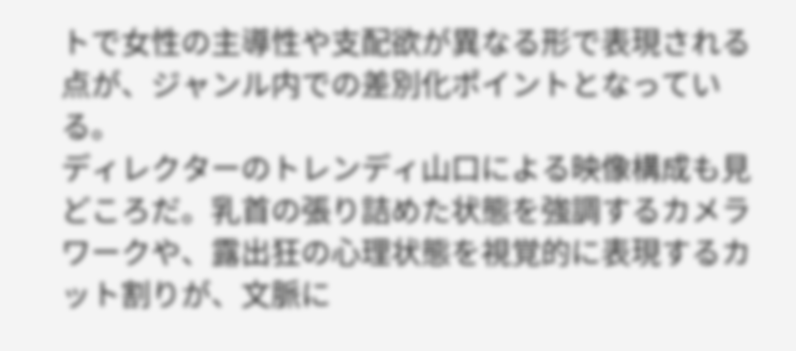トで女性の主導性や支配欲が異なる形で表現される点が、ジャンル内での差別化ポイントとなっている。
ディレクターのトレンディ山口による映像構成も見どころだ。乳首の張り詰めた状態を強調するカメラワークや、露出狂の心理状態を視覚的に表現するカット割りが、文脈に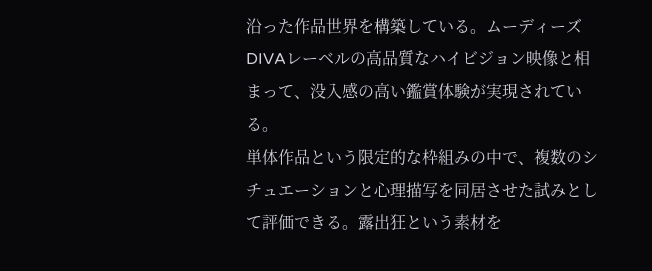沿った作品世界を構築している。ムーディーズDIVAレーベルの高品質なハイビジョン映像と相まって、没入感の高い鑑賞体験が実現されている。
単体作品という限定的な枠組みの中で、複数のシチュエーションと心理描写を同居させた試みとして評価できる。露出狂という素材を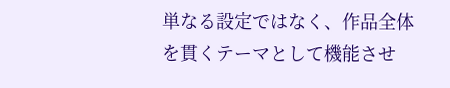単なる設定ではなく、作品全体を貫くテーマとして機能させ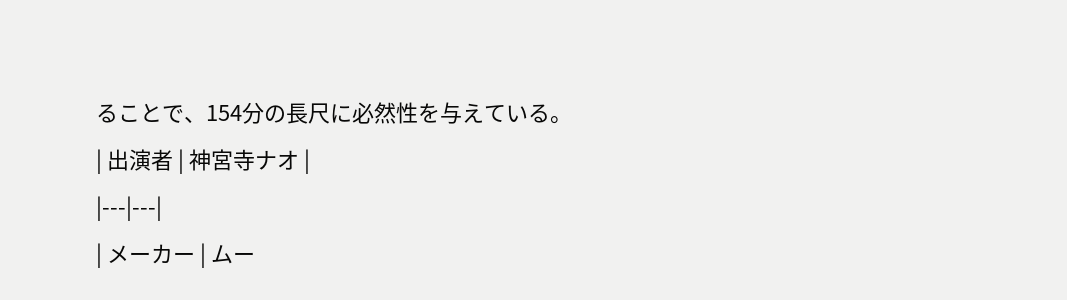ることで、154分の長尺に必然性を与えている。
| 出演者 | 神宮寺ナオ |
|---|---|
| メーカー | ムー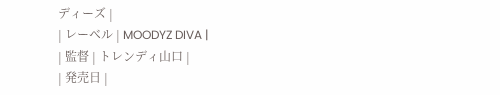ディーズ |
| レーベル | MOODYZ DIVA |
| 監督 | トレンディ山口 |
| 発売日 |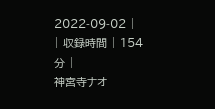2022-09-02 |
| 収録時間 | 154分 |
神宮寺ナオ